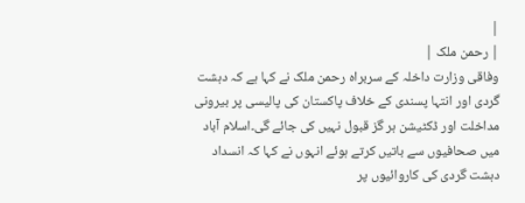|
| رحمن ملک |
وفاقی وزارت داخلہ کے سربراہ رحمن ملک نے کہا ہے کہ دہشت گردی اور انتہا پسندی کے خلاف پاکستان کی پالیسی پر بیرونی مداخلت اور ڈکٹیشن ہر گز قبول نہیں کی جائے گی۔اسلام آباد میں صحافیوں سے باتیں کرتے ہوئے انہوں نے کہا کہ انسداد دہشت گردی کی کاروائیوں پر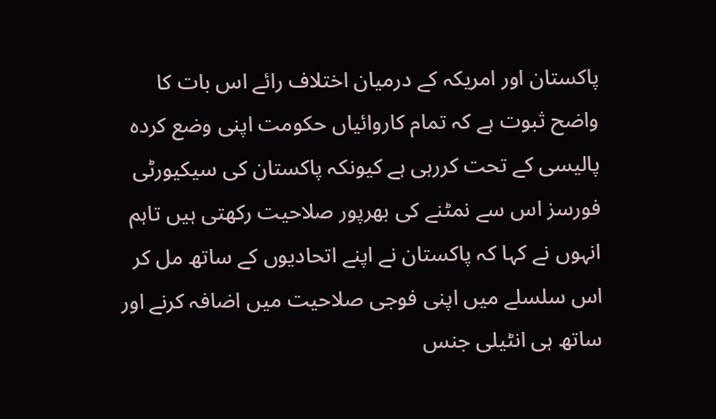پاکستان اور امریکہ کے درمیان اختلاف رائے اس بات کا واضح ثبوت ہے کہ تمام کاروائیاں حکومت اپنی وضع کردہ پالیسی کے تحت کررہی ہے کیونکہ پاکستان کی سیکیورٹی فورسز اس سے نمٹنے کی بھرپور صلاحیت رکھتی ہیں تاہم انہوں نے کہا کہ پاکستان نے اپنے اتحادیوں کے ساتھ مل کر اس سلسلے میں اپنی فوجی صلاحیت میں اضافہ کرنے اور ساتھ ہی انٹیلی جنس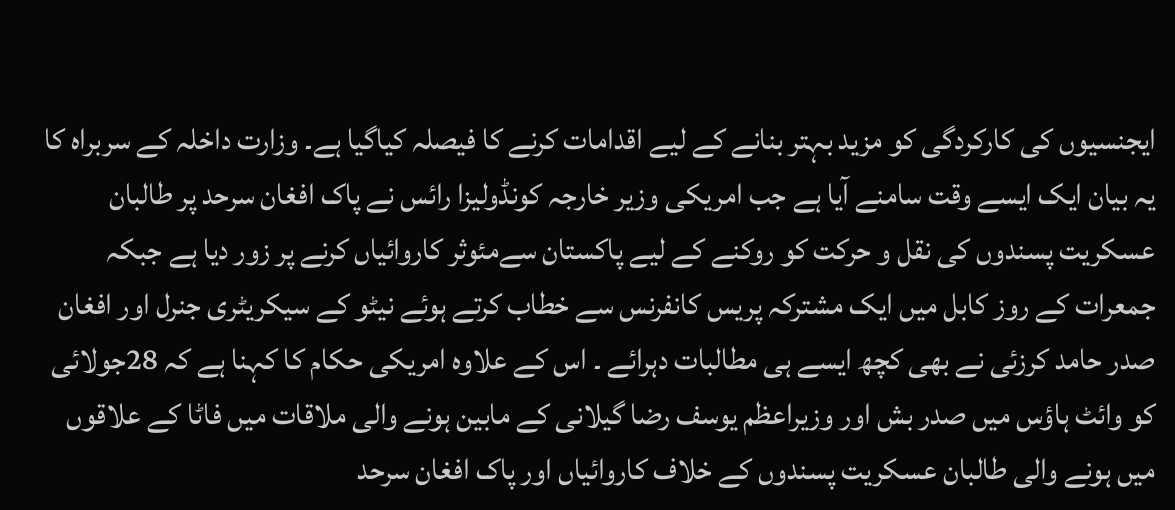ایجنسیوں کی کارکردگی کو مزید بہتر بنانے کے لیے اقدامات کرنے کا فیصلہ کیاگیا ہے۔ وزارت داخلہ کے سربراہ کا یہ بیان ایک ایسے وقت سامنے آیا ہے جب امریکی وزیر خارجہ کونڈولیزا رائس نے پاک افغان سرحد پر طالبان عسکریت پسندوں کی نقل و حرکت کو روکنے کے لیے پاکستان سےمئوثر کاروائیاں کرنے پر زور دیا ہے جبکہ جمعرات کے روز کابل میں ایک مشترکہ پریس کانفرنس سے خطاب کرتے ہوئے نیٹو کے سیکریٹری جنرل اور افغان صدر حامد کرزئی نے بھی کچھ ایسے ہی مطالبات دہرائے ۔ اس کے علاوہ امریکی حکام کا کہنا ہے کہ 28جولائی کو وائٹ ہاؤس میں صدر بش اور وزیراعظم یوسف رضا گیلانی کے مابین ہونے والی ملاقات میں فاٹا کے علاقوں میں ہونے والی طالبان عسکریت پسندوں کے خلاف کاروائیاں اور پاک افغان سرحد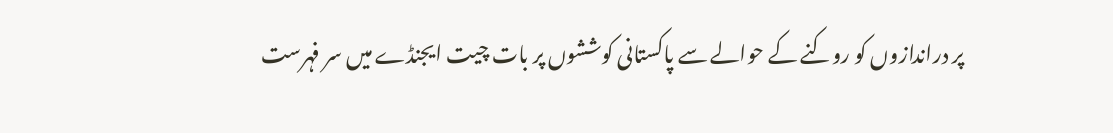پر دراندازوں کو روکنے کے حوالے سے پاکستانی کوششوں پر بات چیت ایجنڈے میں سر فہرست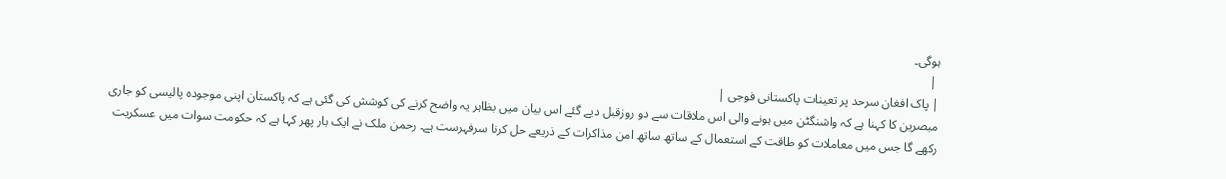ہوگی۔
 |
| پاک افغان سرحد پر تعینات پاکستانی فوجی |
مبصرین کا کہنا ہے کہ واشنگٹن میں ہونے والی اس ملاقات سے دو روزقبل دیے گئے اس بیان میں بظاہر یہ واضح کرنے کی کوشش کی گئی ہے کہ پاکستان اپنی موجودہ پالیسی کو جاری رکھے گا جس میں معاملات کو طاقت کے استعمال کے ساتھ ساتھ امن مذاکرات کے ذریعے حل کرنا سرفہرست ہے۔ رحمن ملک نے ایک بار پھر کہا ہے کہ حکومت سوات میں عسکریت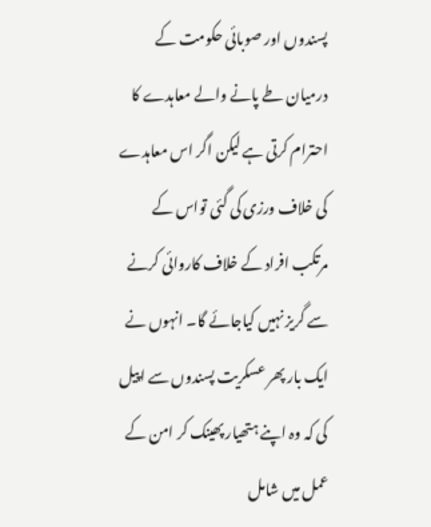پسندوں اور صوبائی حکومت کے درمیان طے پانے والے معاہدے کا احترام کرتی ہے لیکن اگر اس معاہدے کی خلاف ورزی کی گئی تواس کے مرتکب افراد کے خلاف کاروائی کرنے سے گریز نہیں کیاجائے گا۔ انہوں نے ایک بار پھر عسکریت پسندوں سے اپیل کی کہ وہ اپنے ہتھیار پھینک کر امن کے عمل میں شامل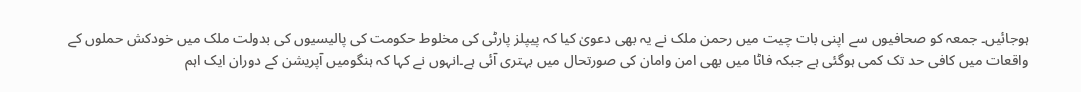ہوجائیں۔ جمعہ کو صحافیوں سے اپنی بات چیت میں رحمن ملک نے یہ بھی دعویٰ کیا کہ پیپلز پارٹی کی مخلوط حکومت کی پالیسیوں کی بدولت ملک میں خودکش حملوں کے واقعات میں کافی حد تک کمی ہوگئی ہے جبکہ فاٹا میں بھی امن وامان کی صورتحال میں بہتری آئی ہے۔انہوں نے کہا کہ ہنگومیں آپریشن کے دوران ایک اہم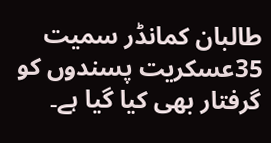طالبان کمانڈر سمیت 35عسکریت پسندوں کو گرفتار بھی کیا گیا ہے۔